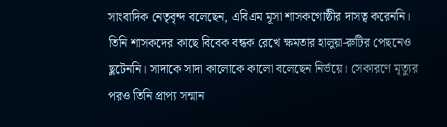সাংবাদিক নেতৃবৃন্দ বলেছেন, এবিএম মূসা শাসকগোষ্ঠীর দাসত্ব করেননি। তিনি শাসকদের কাছে বিবেক বন্ধক রেখে ক্ষমতার হালুয়া-রুটির পেছনেও ছুটেননি। সাদাকে সাদা কালোকে কালো বলেছেন নির্ভয়ে। সেকারণে মৃত্যুর পরও তিনি প্রাপ্য সন্মান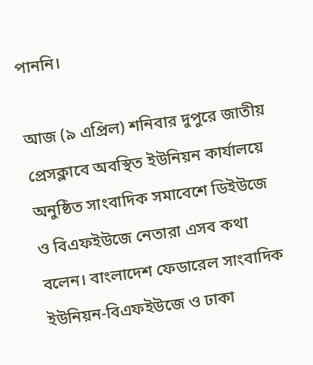পাননি।

আজ (৯ এপ্রিল) শনিবার দুপুরে জাতীয় প্রেসক্লাবে অবস্থিত ইউনিয়ন কার্যালয়ে অনুষ্ঠিত সাংবাদিক সমাবেশে ডিইউজে ও বিএফইউজে নেতারা এসব কথা বলেন। বাংলাদেশ ফেডারেল সাংবাদিক ইউনিয়ন-বিএফইউজে ও ঢাকা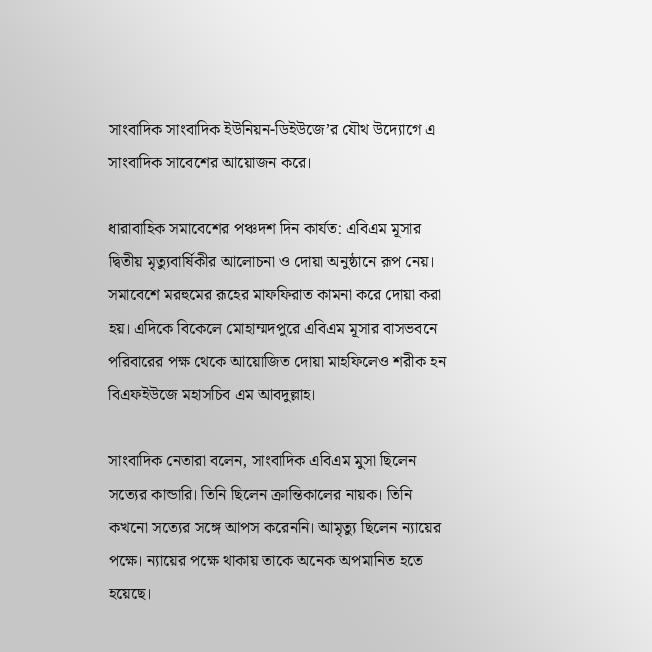সাংবাদিক সাংবাদিক ইউনিয়ন-ডিইউজে’র যৌথ উদ্যোগে এ সাংবাদিক সাবেশের আয়োজন করে।

ধারাবাহিক সমাবেশের পঞ্চদশ দিন কার্যত: এবিএম মূসার দ্বিতীয় মৃত্যুবার্ষিকীর আলোচনা ও দোয়া অনুষ্ঠানে রূপ নেয়। সমাবেশে মরহুমের রূহের মাফফিরাত কামনা করে দোয়া করা হয়। এদিকে বিকেলে মোহাম্মদপুরে এবিএম মূসার বাসভবনে পরিবারের পক্ষ থেকে আয়োজিত দোয়া মাহফিলেও শরীক হন বিএফইউজে মহাসচিব এম আবদুল্লাহ।

সাংবাদিক নেতারা বলেন, সাংবাদিক এবিএম মুসা ছিলেন সত্যের কান্ডারি। তিনি ছিলেন ক্রান্তিকালের নায়ক। তিনি কখনো সত্যের সঙ্গে আপস করেননি। আমৃত্যু ছিলেন ন্যায়ের পক্ষে। ন্যায়ের পক্ষে থাকায় তাকে অনেক অপমানিত হতে হয়েছে।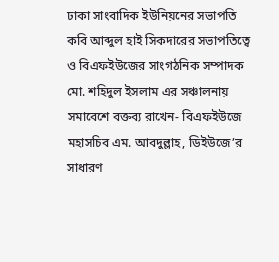ঢাকা সাংবাদিক ইউনিয়নের সভাপতি কবি আব্দুল হাই সিকদারের সভাপতিত্বে ও বিএফইউজের সাংগঠনিক সম্পাদক মো. শহিদুল ইসলাম এর সঞ্চালনায় সমাবেশে বক্তব্য রাখেন- বিএফইউজে মহাসচিব এম. আবদুল্লাহ, ডিইউজে’র সাধারণ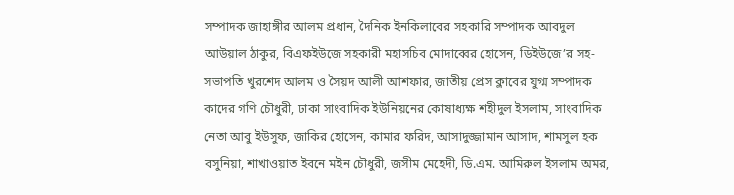সম্পাদক জাহাঙ্গীর আলম প্রধান, দৈনিক ইনকিলাবের সহকারি সম্পাদক আবদুল আউয়াল ঠাকুর, বিএফইউজে সহকারী মহাসচিব মোদাব্বের হোসেন, ডিইউজে’র সহ-সভাপতি খুরশেদ আলম ও সৈয়দ আলী আশফার, জাতীয় প্রেস ক্লাবের যুগ্ম সম্পাদক কাদের গণি চৌধুরী, ঢাকা সাংবাদিক ইউনিয়নের কোষাধ্যক্ষ শহীদুল ইসলাম, সাংবাদিক নেতা আবু ইউসুফ, জাকির হোসেন, কামার ফরিদ, আসাদুজ্জামান আসাদ, শামসুল হক বসুনিয়া, শাখাওয়াত ইবনে মইন চৌধুরী, জসীম মেহেদী, ডি.এম. আমিরুল ইসলাম অমর,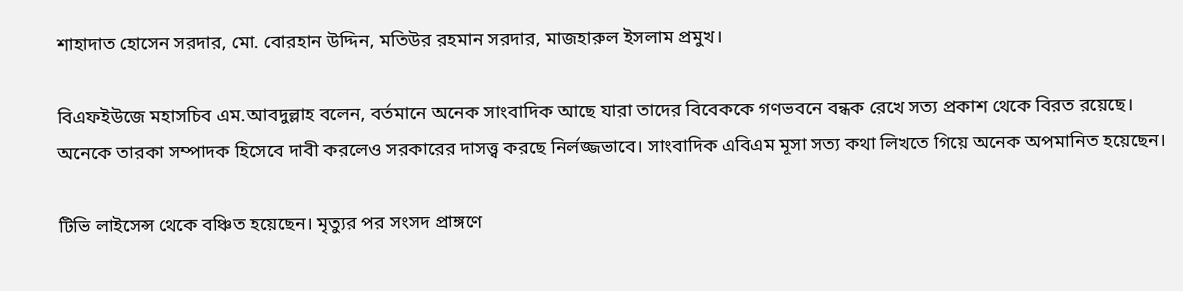শাহাদাত হোসেন সরদার, মো. বোরহান উদ্দিন, মতিউর রহমান সরদার, মাজহারুল ইসলাম প্রমুখ।

বিএফইউজে মহাসচিব এম.আবদুল্লাহ বলেন, বর্তমানে অনেক সাংবাদিক আছে যারা তাদের বিবেককে গণভবনে বন্ধক রেখে সত্য প্রকাশ থেকে বিরত রয়েছে। অনেকে তারকা সম্পাদক হিসেবে দাবী করলেও সরকারের দাসত্ত্ব করছে নির্লজ্জভাবে। সাংবাদিক এবিএম মূসা সত্য কথা লিখতে গিয়ে অনেক অপমানিত হয়েছেন।

টিভি লাইসেন্স থেকে বঞ্চিত হয়েছেন। মৃত্যুর পর সংসদ প্রাঙ্গণে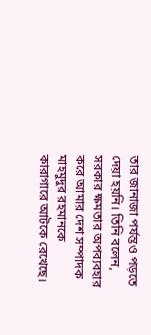তার জানাজা পর্যন্তও পড়তে দেয়া হয়নি। তিনি বলেন, সরকার ক্ষমতার অপব্যবহার করে আমার দেশ সম্পাদক মাহমুদুর রহমানকে কারাগারে আটকে রেখেছে।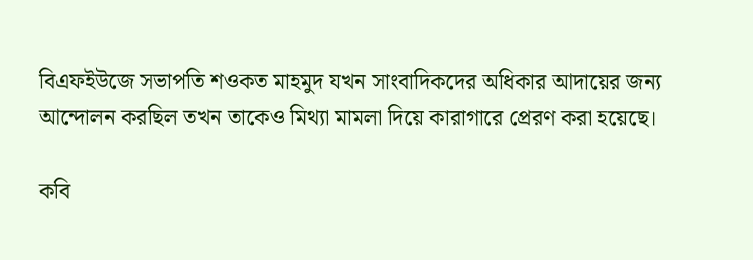বিএফইউজে সভাপতি শওকত মাহমুদ যখন সাংবাদিকদের অধিকার আদায়ের জন্য আন্দোলন করছিল তখন তাকেও মিথ্যা মামলা দিয়ে কারাগারে প্রেরণ করা হয়েছে।

কবি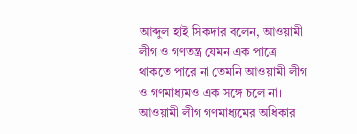আব্দুল হাই সিকদার বলেন, আওয়ামী লীগ ও গণতন্ত্র যেমন এক পাত্রে থাকতে পারে না তেমনি আওয়ামী লীগ ও গণমাধ্যমও এক সঙ্গে চলে না। আওয়ামী লীগ গণমাধ্যমের অধিকার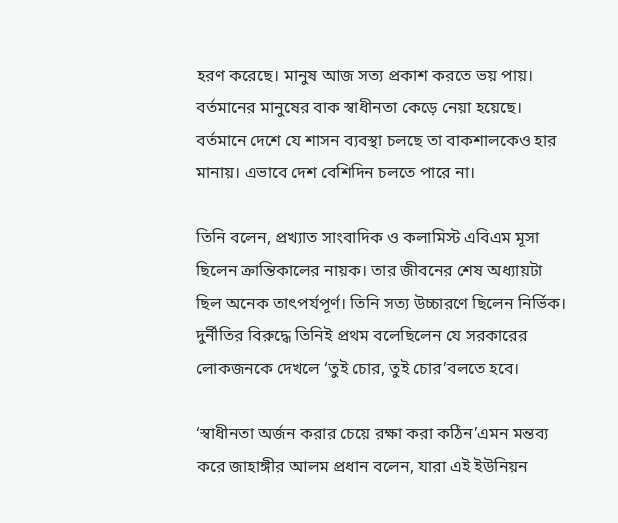হরণ করেছে। মানুষ আজ সত্য প্রকাশ করতে ভয় পায়। বর্তমানের মানুষের বাক স্বাধীনতা কেড়ে নেয়া হয়েছে। বর্তমানে দেশে যে শাসন ব্যবস্থা চলছে তা বাকশালকেও হার মানায়। এভাবে দেশ বেশিদিন চলতে পারে না।

তিনি বলেন, প্রখ্যাত সাংবাদিক ও কলামিস্ট এবিএম মূসা ছিলেন ক্রান্তিকালের নায়ক। তার জীবনের শেষ অধ্যায়টা ছিল অনেক তাৎপর্যপূর্ণ। তিনি সত্য উচ্চারণে ছিলেন নির্ভিক। দুর্নীতির বিরুদ্ধে তিনিই প্রথম বলেছিলেন যে সরকারের লোকজনকে দেখলে ‘তুই চোর, তুই চোর’বলতে হবে।

‘স্বাধীনতা অর্জন করার চেয়ে রক্ষা করা কঠিন’এমন মন্তব্য করে জাহাঙ্গীর আলম প্রধান বলেন, যারা এই ইউনিয়ন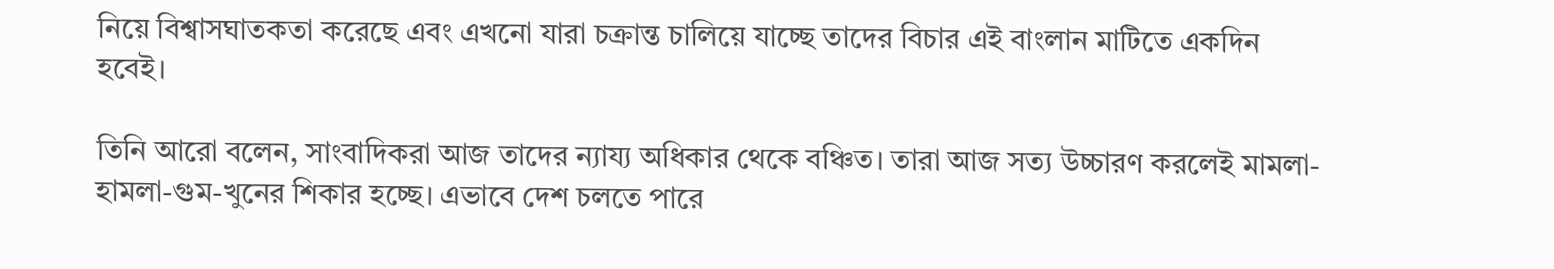নিয়ে বিশ্বাসঘাতকতা করেছে এবং এখনো যারা চক্রান্ত চালিয়ে যাচ্ছে তাদের বিচার এই বাংলান মাটিতে একদিন হবেই।

তিনি আরো বলেন, সাংবাদিকরা আজ তাদের ন্যায্য অধিকার থেকে বঞ্চিত। তারা আজ সত্য উচ্চারণ করলেই মামলা-হামলা-গুম-খুনের শিকার হচ্ছে। এভাবে দেশ চলতে পারে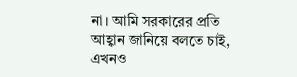না। আমি সরকারের প্রতি আহ্বান জানিয়ে বলতে চাই, এখনও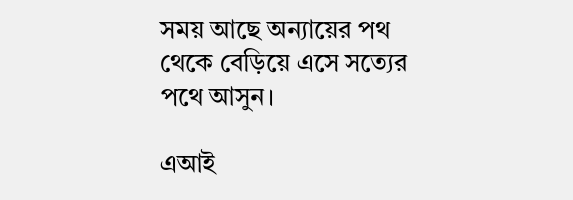সময় আছে অন্যায়ের পথ থেকে বেড়িয়ে এসে সত্যের পথে আসুন।

এআই